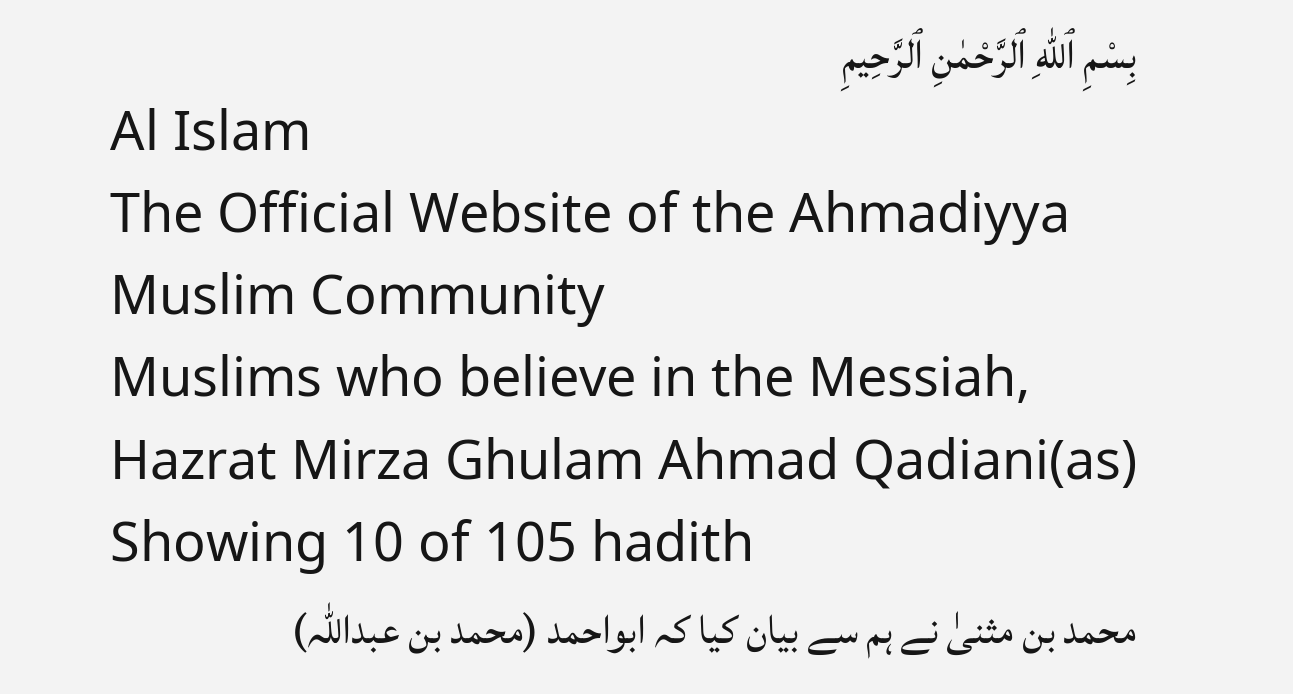بِسْمِ ٱللّٰهِ ٱلرَّحْمٰنِ ٱلرَّحِيمِ
Al Islam
The Official Website of the Ahmadiyya Muslim Community
Muslims who believe in the Messiah,
Hazrat Mirza Ghulam Ahmad Qadiani(as)
Showing 10 of 105 hadith
محمد بن مثنیٰ نے ہم سے بیان کیا کہ ابواحمد (محمد بن عبداللہ)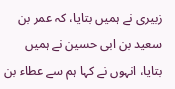زبیری نے ہمیں بتایا، کہ عمر بن سعید بن ابی حسین نے ہمیں بتایا، انہوں نے کہا ہم سے عطاء بن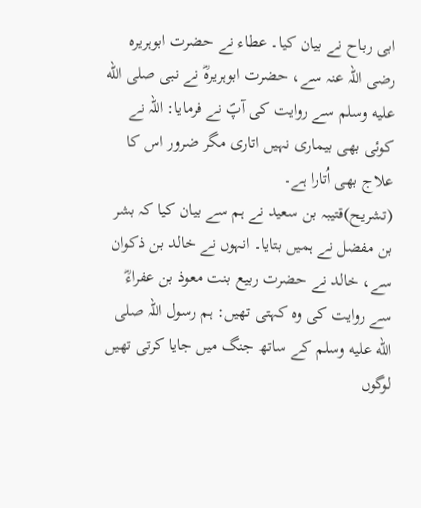ابی رباح نے بیان کیا۔ عطاء نے حضرت ابوہریرہ رضی اللہ عنہ سے، حضرت ابوہریرہؓ نے نبی صلى الله عليه وسلم سے روایت کی آپؐ نے فرمایا: اللہ نے کوئی بھی بیماری نہیں اتاری مگر ضرور اس کا علاج بھی اُتارا ہے۔
(تشریح)قتیبہ بن سعید نے ہم سے بیان کیا کہ بشر بن مفضل نے ہمیں بتایا۔ انہوں نے خالد بن ذکوان سے، خالد نے حضرت ربیع بنت معوذ بن عفراءؓ سے روایت کی وہ کہتی تھیں: ہم رسول اللہ صلى الله عليه وسلم کے ساتھ جنگ میں جایا کرتی تھیں لوگوں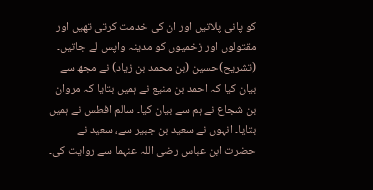کو پانی پلاتیں اور ان کی خدمت کرتی تھیں اور مقتولوں اور زخمیوں کو مدینہ واپس لے جاتیں۔
(تشریح)حسین (بن محمد بن زیاد) نے مجھ سے بیان کیا کہ احمد بن منیع نے ہمیں بتایا کہ مروان بن شجاع نے ہم سے بیان کیا۔ سالم افطس نے ہمیں بتایا۔ انہوں نے سعید بن جبیر سے، سعید نے حضرت ابن عباس رضی اللہ عنہما سے روایت کی۔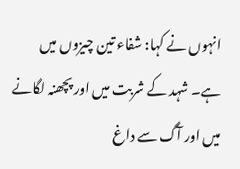انہوں نے کہا: شفاء تین چیزوں میں ہے۔ شہد کے شربت میں اور پچھنہ لگانے میں اور آگ سے داغ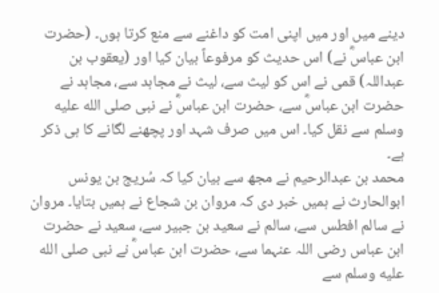دینے میں اور میں اپنی امت کو داغنے سے منع کرتا ہوں۔ (حضرت ابن عباسؓ نے) اس حدیث کو مرفوعاً بیان کیا اور (یعقوب بن عبداللہ) قمی نے اس کو لیث سے، لیث نے مجاہد سے، مجاہد نے حضرت ابن عباسؓ سے، حضرت ابن عباسؓ نے نبی صلى الله عليه وسلم سے نقل کیا۔ اس میں صرف شہد اور پچھنے لگانے کا ہی ذکر ہے۔
محمد بن عبدالرحیم نے مجھ سے بیان کیا کہ سُریج بن یونس ابوالحارث نے ہمیں خبر دی کہ مروان بن شجاع نے ہمیں بتایا۔ مروان نے سالم افطس سے، سالم نے سعید بن جبیر سے، سعید نے حضرت ابن عباس رضی اللہ عنہما سے، حضرت ابن عباسؓ نے نبی صلى الله عليه وسلم سے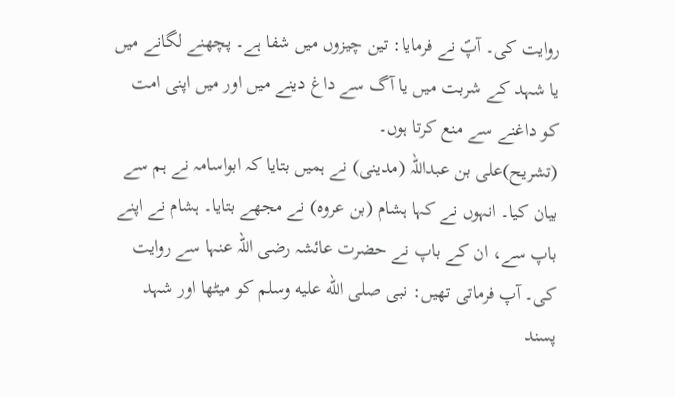روایت کی۔ آپؐ نے فرمایا: تین چیزوں میں شفا ہے۔ پچھنے لگانے میں یا شہد کے شربت میں یا آگ سے داغ دینے میں اور میں اپنی امت کو داغنے سے منع کرتا ہوں۔
(تشریح)علی بن عبداللہ (مدینی) نے ہمیں بتایا کہ ابواسامہ نے ہم سے بیان کیا۔ انہوں نے کہا ہشام (بن عروہ) نے مجھے بتایا۔ ہشام نے اپنے باپ سے، ان کے باپ نے حضرت عائشہ رضی اللہ عنہا سے روایت کی۔ آپ فرماتی تھیں: نبی صلى الله عليه وسلم کو میٹھا اور شہد پسند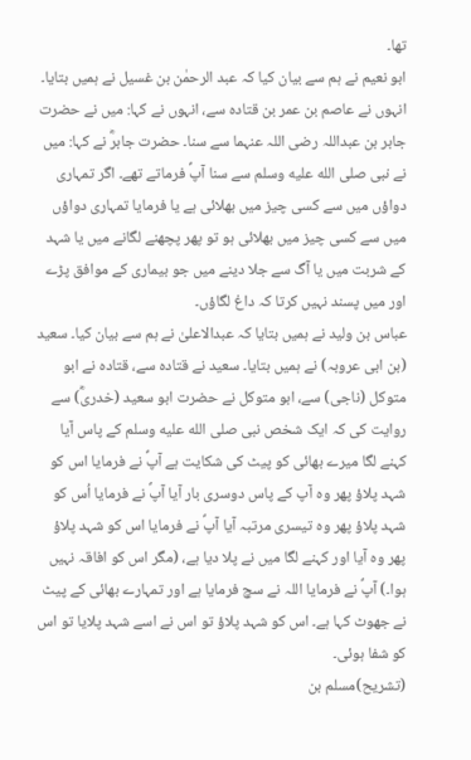تھا۔
ابو نعیم نے ہم سے بیان کیا کہ عبد الرحمٰن بن غسیل نے ہمیں بتایا۔ انہوں نے عاصم بن عمر بن قتادہ سے، انہوں نے کہا: میں نے حضرت جابر بن عبداللہ رضی اللہ عنہما سے سنا۔ حضرت جابرؓ نے کہا: میں نے نبی صلى الله عليه وسلم سے سنا آپؐ فرماتے تھے۔ اگر تمہاری دواؤں میں سے کسی چیز میں بھلائی ہے یا فرمایا تمہاری دواؤں میں سے کسی چیز میں بھلائی ہو تو پھر پچھنے لگانے میں یا شہد کے شربت میں یا آگ سے جلا دینے میں جو بیماری کے موافق پڑے اور میں پسند نہیں کرتا کہ داغ لگاؤں۔
عباس بن ولید نے ہمیں بتایا کہ عبدالاعلیٰ نے ہم سے بیان کیا۔ سعید (بن ابی عروبہ) نے ہمیں بتایا۔ سعید نے قتادہ سے، قتادہ نے ابو متوکل (ناجی) سے، ابو متوکل نے حضرت ابو سعید (خدریؓ) سے روایت کی کہ ایک شخص نبی صلى الله عليه وسلم کے پاس آیا کہنے لگا میرے بھائی کو پیٹ کی شکایت ہے آپؐ نے فرمایا اس کو شہد پلاؤ پھر وہ آپ کے پاس دوسری بار آیا آپؐ نے فرمایا اُس کو شہد پلاؤ پھر وہ تیسری مرتبہ آیا آپؐ نے فرمایا اس کو شہد پلاؤ پھر وہ آیا اور کہنے لگا میں نے پلا دیا ہے، (مگر اس کو افاقہ نہیں ہوا۔) آپؐ نے فرمایا اللہ نے سچ فرمایا ہے اور تمہارے بھائی کے پیٹ نے جھوٹ کہا ہے۔ اس کو شہد پلاؤ تو اس نے اسے شہد پلایا تو اس کو شفا ہوئی۔
(تشریح)مسلم بن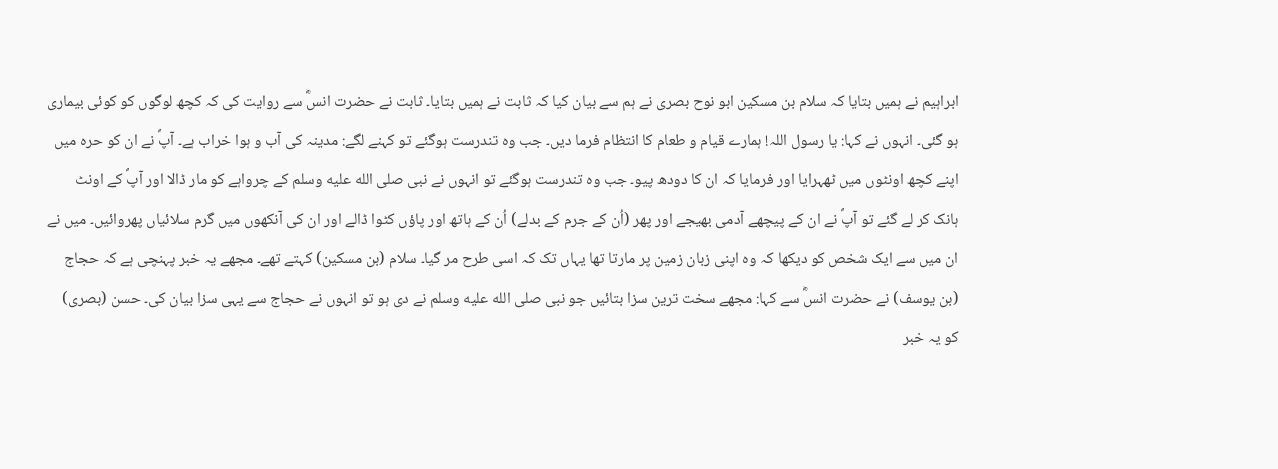ابراہیم نے ہمیں بتایا کہ سلام بن مسکین ابو نوح بصری نے ہم سے بیان کیا کہ ثابت نے ہمیں بتایا۔ ثابت نے حضرت انسؓ سے روایت کی کہ کچھ لوگوں کو کوئی بیماری ہو گئی۔ انہوں نے کہا: یا رسول اللہ! ہمارے قیام و طعام کا انتظام فرما دیں۔ جب وہ تندرست ہوگئے تو کہنے لگے: مدینہ کی آب و ہوا خراب ہے۔ آپؐ نے ان کو حرہ میں اپنے کچھ اونٹوں میں ٹھہرایا اور فرمایا کہ ان کا دودھ پیو۔ جب وہ تندرست ہوگئے تو انہوں نے نبی صلى الله عليه وسلم کے چرواہے کو مار ڈالا اور آپؐ کے اونٹ ہانک کر لے گئے تو آپؐ نے ان کے پیچھے آدمی بھیجے اور پھر (اُن کے جرم کے بدلے) اُن کے ہاتھ اور پاؤں کٹوا ڈالے اور ان کی آنکھوں میں گرم سلائیاں پھروائیں۔ میں نے ان میں سے ایک شخص کو دیکھا کہ وہ اپنی زبان زمین پر مارتا تھا یہاں تک کہ اسی طرح مر گیا۔ سلام (بن مسکین) کہتے تھے۔ مجھے یہ خبر پہنچی ہے کہ حجاج (بن یوسف) نے حضرت انسؓ سے کہا: مجھے سخت ترین سزا بتائیں جو نبی صلى الله عليه وسلم نے دی ہو تو انہوں نے حجاج سے یہی سزا بیان کی۔ حسن (بصری) کو یہ خبر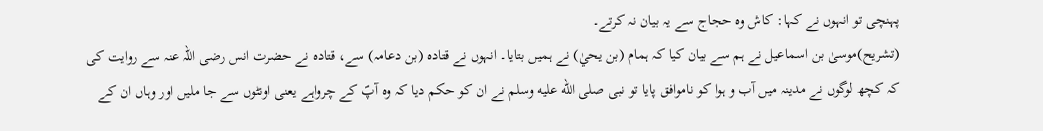پہنچی تو انہوں نے کہا: کاش وہ حجاج سے یہ بیان نہ کرتے۔
(تشریح)موسیٰ بن اسماعیل نے ہم سے بیان کیا کہ ہمام (بن یحيٰ) نے ہمیں بتایا۔ انہوں نے قتادہ (بن دعامہ) سے، قتادہ نے حضرت انس رضی اللہ عنہ سے روایت کی کہ کچھ لوگوں نے مدینہ میں آب و ہوا کو ناموافق پایا تو نبی صلى الله عليه وسلم نے ان کو حکم دیا کہ وہ آپؐ کے چرواہے یعنی اونٹوں سے جا ملیں اور وہاں ان کے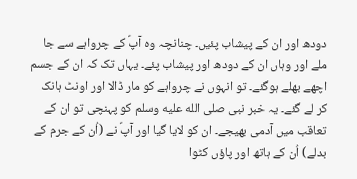دودھ اور ان کے پیشاب پئیں۔ چنانچہ وہ آپؐ کے چرواہے سے جا ملے اور وہاں ان کے دودھ اور پیشاب پئے۔ یہاں تک کہ ان کے جسم اچھے بھلے ہوگئے۔ تو انہوں نے چرواہے کو مار ڈالا اور اونٹ ہانک کر لے گئے۔ یہ خبر نبی صلى الله عليه وسلم کو پہنچی تو ان کے تعاقب میں آدمی بھیجے۔ ان کو لایا گیا اور آپؐ نے (اُن کے جرم کے بدلے) اُن کے ہاتھ اور پاؤں کٹوا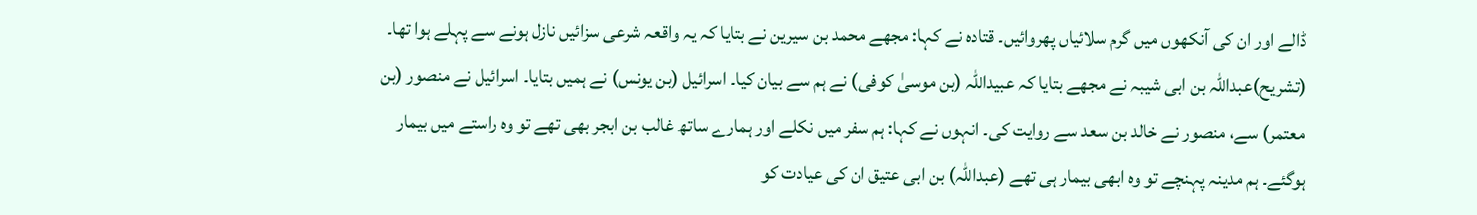ڈالے اور ان کی آنکھوں میں گرم سلائیاں پھروائیں۔ قتادہ نے کہا: مجھے محمد بن سیرین نے بتایا کہ یہ واقعہ شرعی سزائیں نازل ہونے سے پہلے ہوا تھا۔
(تشریح)عبداللہ بن ابی شیبہ نے مجھے بتایا کہ عبیداللہ (بن موسیٰ کوفی) نے ہم سے بیان کیا۔ اسرائیل (بن یونس) نے ہمیں بتایا۔ اسرائیل نے منصور (بن معتمر) سے، منصور نے خالد بن سعد سے روایت کی۔ انہوں نے کہا: ہم سفر میں نکلے اور ہمارے ساتھ غالب بن ابجر بھی تھے تو وہ راستے میں بیمار ہوگئے۔ ہم مدینہ پہنچے تو وہ ابھی بیمار ہی تھے (عبداللہ) بن ابی عتیق ان کی عیادت کو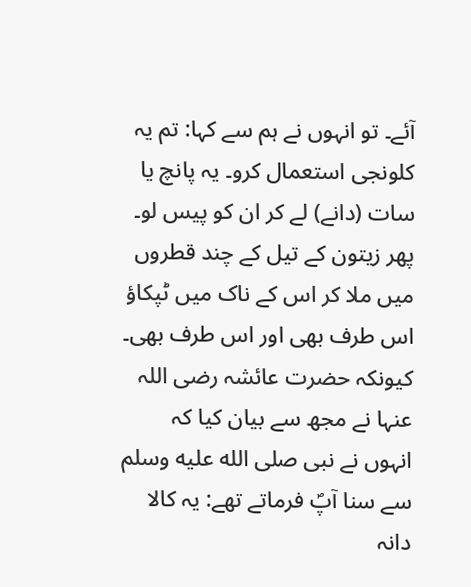آئے۔ تو انہوں نے ہم سے کہا: تم یہ کلونجی استعمال کرو۔ یہ پانچ یا سات (دانے) لے کر ان کو پیس لو۔ پھر زیتون کے تیل کے چند قطروں میں ملا کر اس کے ناک میں ٹپکاؤ اس طرف بھی اور اس طرف بھی۔ کیونکہ حضرت عائشہ رضی اللہ عنہا نے مجھ سے بیان کیا کہ انہوں نے نبی صلى الله عليه وسلم سے سنا آپؐ فرماتے تھے: یہ کالا دانہ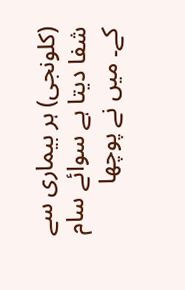(کلونجی) ہر بیماری سے شفا دیتا ہے سوائے سام کے۔ میں نے پوچھا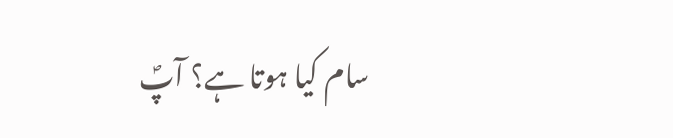سام کیا ہوتا ہے؟ آپؐ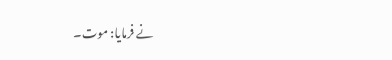نے فرمایا: موت۔